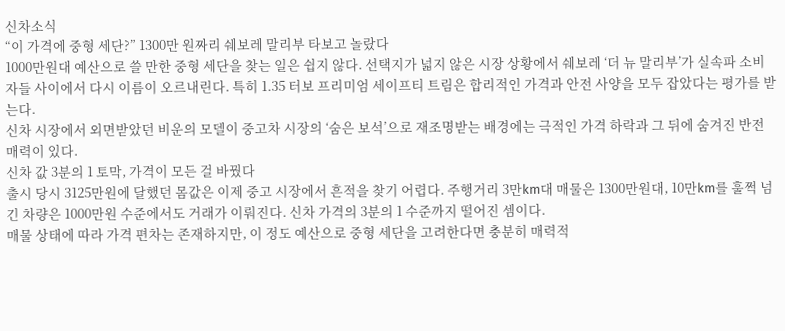신차소식
“이 가격에 중형 세단?” 1300만 원짜리 쉐보레 말리부 타보고 놀랐다
1000만원대 예산으로 쓸 만한 중형 세단을 찾는 일은 쉽지 않다. 선택지가 넓지 않은 시장 상황에서 쉐보레 ‘더 뉴 말리부’가 실속파 소비자들 사이에서 다시 이름이 오르내린다. 특히 1.35 터보 프리미엄 세이프티 트림은 합리적인 가격과 안전 사양을 모두 잡았다는 평가를 받는다.
신차 시장에서 외면받았던 비운의 모델이 중고차 시장의 ‘숨은 보석’으로 재조명받는 배경에는 극적인 가격 하락과 그 뒤에 숨겨진 반전 매력이 있다.
신차 값 3분의 1 토막, 가격이 모든 걸 바꿨다
출시 당시 3125만원에 달했던 몸값은 이제 중고 시장에서 흔적을 찾기 어렵다. 주행거리 3만km대 매물은 1300만원대, 10만km를 훌쩍 넘긴 차량은 1000만원 수준에서도 거래가 이뤄진다. 신차 가격의 3분의 1 수준까지 떨어진 셈이다.
매물 상태에 따라 가격 편차는 존재하지만, 이 정도 예산으로 중형 세단을 고려한다면 충분히 매력적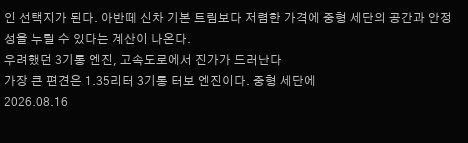인 선택지가 된다. 아반떼 신차 기본 트림보다 저렴한 가격에 중형 세단의 공간과 안정성을 누릴 수 있다는 계산이 나온다.
우려했던 3기통 엔진, 고속도로에서 진가가 드러난다
가장 큰 편견은 1.35리터 3기통 터보 엔진이다. 중형 세단에
2026.08.16